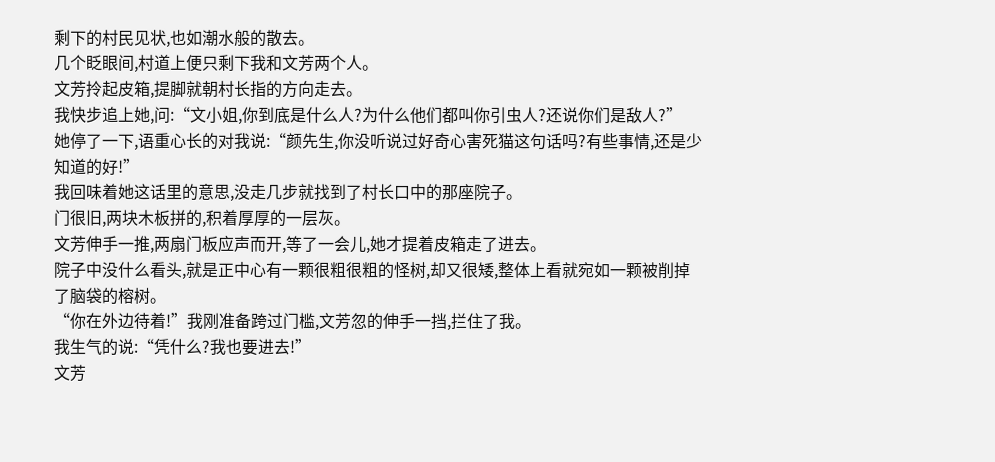剩下的村民见状,也如潮水般的散去。
几个眨眼间,村道上便只剩下我和文芳两个人。
文芳拎起皮箱,提脚就朝村长指的方向走去。
我快步追上她,问:“文小姐,你到底是什么人?为什么他们都叫你引虫人?还说你们是敌人?”
她停了一下,语重心长的对我说:“颜先生,你没听说过好奇心害死猫这句话吗?有些事情,还是少知道的好!”
我回味着她这话里的意思,没走几步就找到了村长口中的那座院子。
门很旧,两块木板拼的,积着厚厚的一层灰。
文芳伸手一推,两扇门板应声而开,等了一会儿,她才提着皮箱走了进去。
院子中没什么看头,就是正中心有一颗很粗很粗的怪树,却又很矮,整体上看就宛如一颗被削掉了脑袋的榕树。
“你在外边待着!”我刚准备跨过门槛,文芳忽的伸手一挡,拦住了我。
我生气的说:“凭什么?我也要进去!”
文芳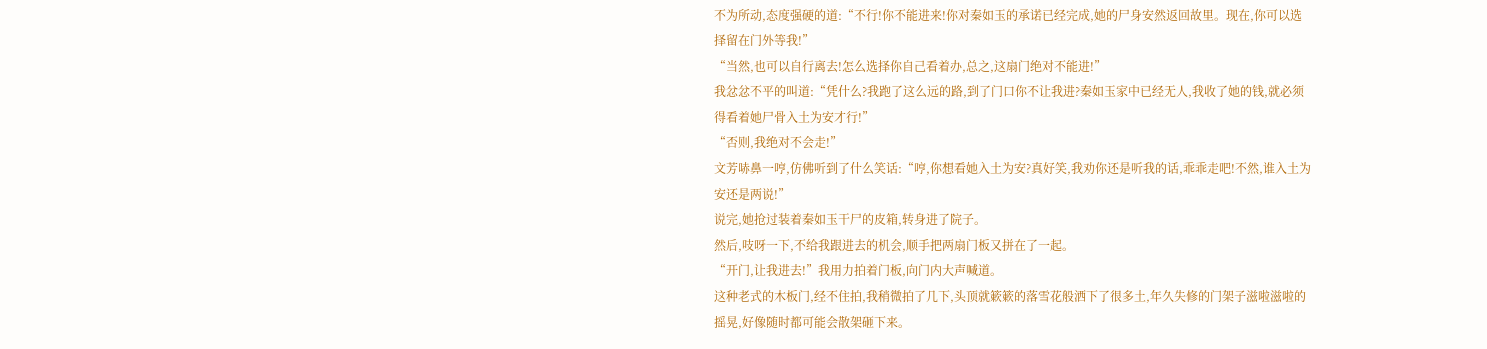不为所动,态度强硬的道:“不行!你不能进来!你对秦如玉的承诺已经完成,她的尸身安然返回故里。现在,你可以选择留在门外等我!”
“当然,也可以自行离去!怎么选择你自己看着办,总之,这扇门绝对不能进!”
我忿忿不平的叫道:“凭什么?我跑了这么远的路,到了门口你不让我进?秦如玉家中已经无人,我收了她的钱,就必须得看着她尸骨入土为安才行!”
“否则,我绝对不会走!”
文芳哧鼻一哼,仿佛听到了什么笑话:“哼,你想看她入土为安?真好笑,我劝你还是听我的话,乖乖走吧!不然,谁入土为安还是两说!”
说完,她抢过装着秦如玉干尸的皮箱,转身进了院子。
然后,吱呀一下,不给我跟进去的机会,顺手把两扇门板又拼在了一起。
“开门,让我进去!”我用力拍着门板,向门内大声喊道。
这种老式的木板门,经不住拍,我稍微拍了几下,头顶就簌簌的落雪花般洒下了很多土,年久失修的门架子滋啦滋啦的摇晃,好像随时都可能会散架砸下来。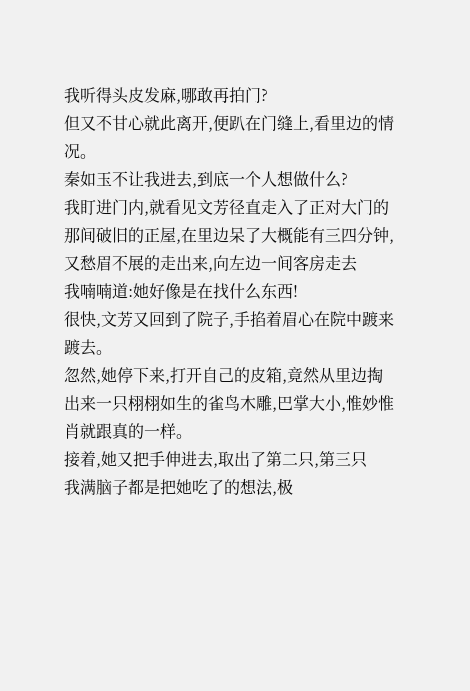我听得头皮发麻,哪敢再拍门?
但又不甘心就此离开,便趴在门缝上,看里边的情况。
秦如玉不让我进去,到底一个人想做什么?
我盯进门内,就看见文芳径直走入了正对大门的那间破旧的正屋,在里边呆了大概能有三四分钟,又愁眉不展的走出来,向左边一间客房走去
我喃喃道:她好像是在找什么东西!
很快,文芳又回到了院子,手掐着眉心在院中踱来踱去。
忽然,她停下来,打开自己的皮箱,竟然从里边掏出来一只栩栩如生的雀鸟木雕,巴掌大小,惟妙惟肖就跟真的一样。
接着,她又把手伸进去,取出了第二只,第三只
我满脑子都是把她吃了的想法,极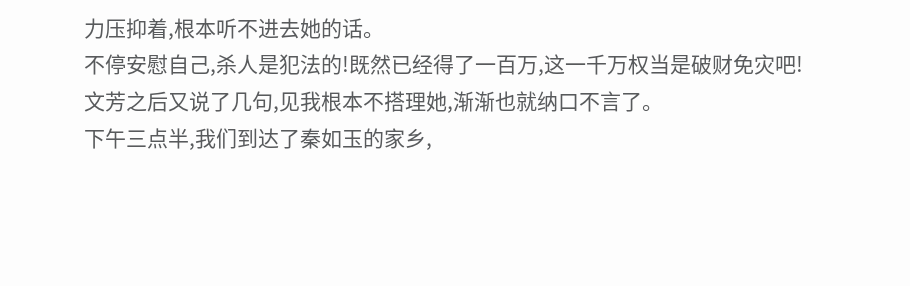力压抑着,根本听不进去她的话。
不停安慰自己,杀人是犯法的!既然已经得了一百万,这一千万权当是破财免灾吧!
文芳之后又说了几句,见我根本不搭理她,渐渐也就纳口不言了。
下午三点半,我们到达了秦如玉的家乡,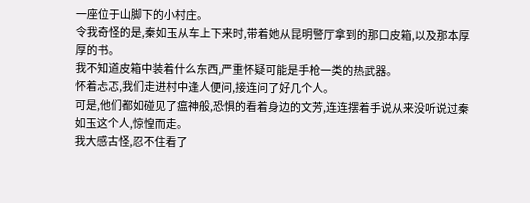一座位于山脚下的小村庄。
令我奇怪的是,秦如玉从车上下来时,带着她从昆明警厅拿到的那口皮箱,以及那本厚厚的书。
我不知道皮箱中装着什么东西,严重怀疑可能是手枪一类的热武器。
怀着忐忑,我们走进村中逢人便问,接连问了好几个人。
可是,他们都如碰见了瘟神般,恐惧的看着身边的文芳,连连摆着手说从来没听说过秦如玉这个人,惊惶而走。
我大感古怪,忍不住看了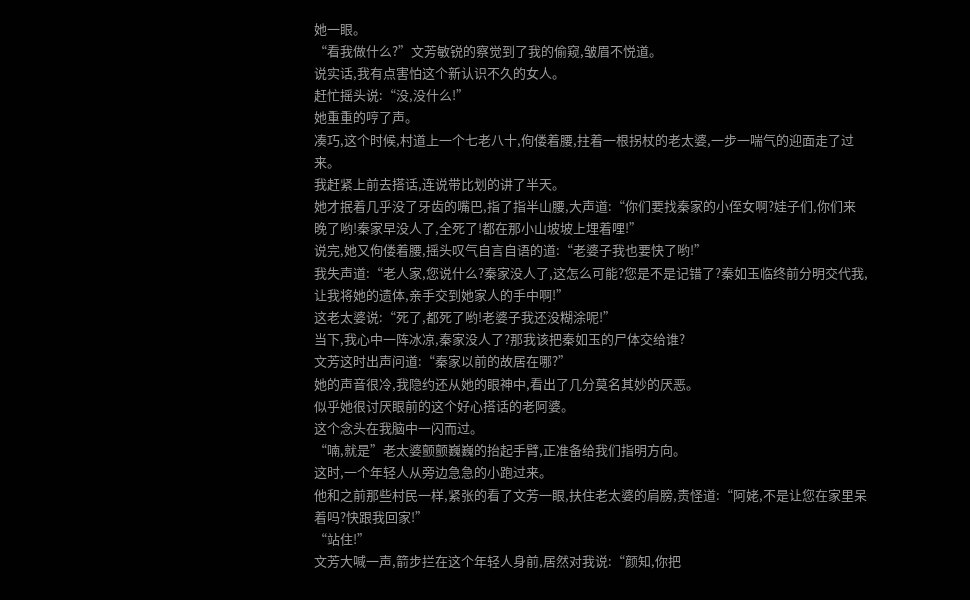她一眼。
“看我做什么?”文芳敏锐的察觉到了我的偷窥,皱眉不悦道。
说实话,我有点害怕这个新认识不久的女人。
赶忙摇头说:“没,没什么!”
她重重的哼了声。
凑巧,这个时候,村道上一个七老八十,佝偻着腰,拄着一根拐杖的老太婆,一步一喘气的迎面走了过来。
我赶紧上前去搭话,连说带比划的讲了半天。
她才抿着几乎没了牙齿的嘴巴,指了指半山腰,大声道:“你们要找秦家的小侄女啊?娃子们,你们来晚了哟!秦家早没人了,全死了!都在那小山坡坡上埋着哩!”
说完,她又佝偻着腰,摇头叹气自言自语的道:“老婆子我也要快了哟!”
我失声道:“老人家,您说什么?秦家没人了,这怎么可能?您是不是记错了?秦如玉临终前分明交代我,让我将她的遗体,亲手交到她家人的手中啊!”
这老太婆说:“死了,都死了哟!老婆子我还没糊涂呢!”
当下,我心中一阵冰凉,秦家没人了?那我该把秦如玉的尸体交给谁?
文芳这时出声问道:“秦家以前的故居在哪?”
她的声音很冷,我隐约还从她的眼神中,看出了几分莫名其妙的厌恶。
似乎她很讨厌眼前的这个好心搭话的老阿婆。
这个念头在我脑中一闪而过。
“喃,就是”老太婆颤颤巍巍的抬起手臂,正准备给我们指明方向。
这时,一个年轻人从旁边急急的小跑过来。
他和之前那些村民一样,紧张的看了文芳一眼,扶住老太婆的肩膀,责怪道:“阿姥,不是让您在家里呆着吗?快跟我回家!”
“站住!”
文芳大喊一声,箭步拦在这个年轻人身前,居然对我说:“颜知,你把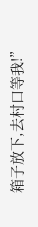箱子放下,去村口等我!”